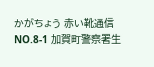かがちょう 赤い靴通信 NO.8-1 加賀町警察署生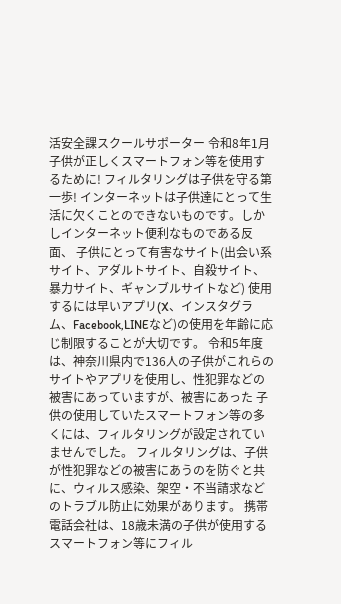活安全課スクールサポーター 令和8年1月 子供が正しくスマートフォン等を使用するために! フィルタリングは子供を守る第一歩! インターネットは子供達にとって生活に欠くことのできないものです。しかしインターネット便利なものである反面、 子供にとって有害なサイト(出会い系サイト、アダルトサイト、自殺サイト、暴力サイト、ギャンブルサイトなど) 使用するには早いアプリ(X、インスタグラム、Facebook,LINEなど)の使用を年齢に応じ制限することが大切です。 令和5年度は、神奈川県内で136人の子供がこれらのサイトやアプリを使用し、性犯罪などの被害にあっていますが、被害にあった 子供の使用していたスマートフォン等の多くには、フィルタリングが設定されていませんでした。 フィルタリングは、子供が性犯罪などの被害にあうのを防ぐと共に、ウィルス感染、架空・不当請求などのトラブル防止に効果があります。 携帯電話会社は、18歳未満の子供が使用するスマートフォン等にフィル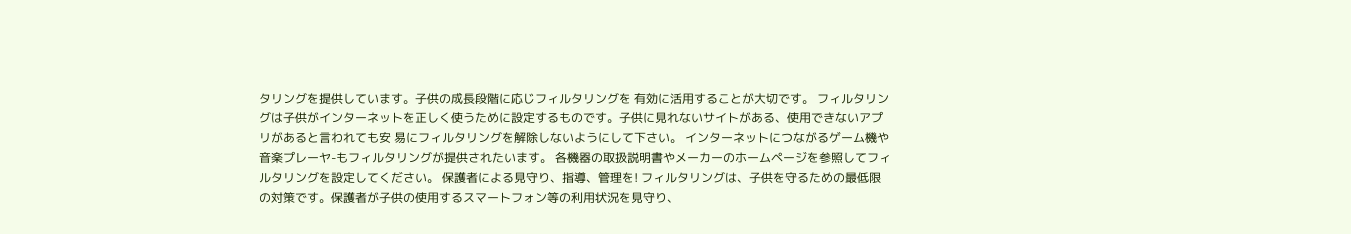タリングを提供しています。子供の成長段階に応じフィルタリングを 有効に活用することが大切です。 フィルタリングは子供がインターネットを正しく使うために設定するものです。子供に見れないサイトがある、使用できないアプリがあると言われても安 易にフィルタリングを解除しないようにして下さい。 インターネットにつながるゲーム機や音楽プレーヤ-もフィルタリングが提供されたいます。 各機器の取扱説明書やメーカーのホームページを参照してフィルタリングを設定してください。 保護者による見守り、指導、管理を! フィルタリングは、子供を守るための最低限の対策です。保護者が子供の使用するスマートフォン等の利用状況を見守り、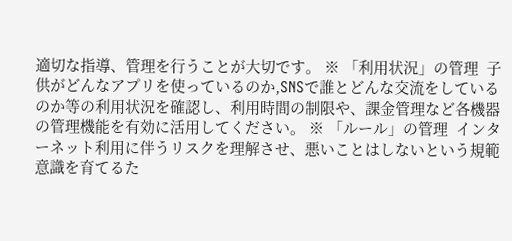適切な指導、管理を行うことが大切です。 ※ 「利用状況」の管理  子供がどんなアプリを使っているのか,SNSで誰とどんな交流をしているのか等の利用状況を確認し、利用時間の制限や、課金管理など各機器の管理機能を有効に活用してください。 ※ 「ルール」の管理  インターネット利用に伴うリスクを理解させ、悪いことはしないという規範意識を育てるた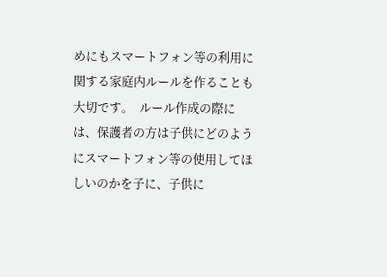めにもスマートフォン等の利用に関する家庭内ルールを作ることも大切です。  ルール作成の際には、保護者の方は子供にどのようにスマートフォン等の使用してほしいのかを子に、子供に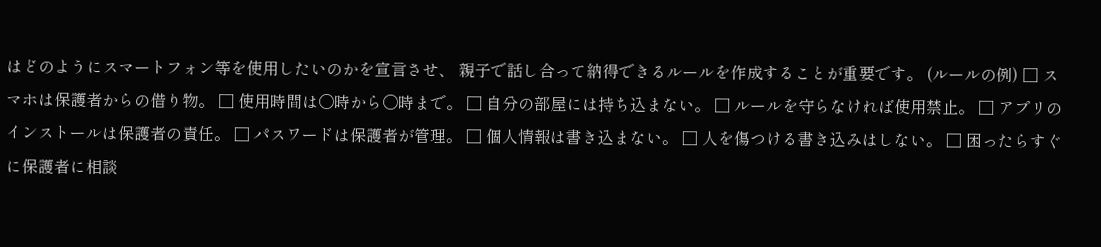はどのようにスマートフォン等を使用したいのかを宣言させ、 親子で話し合って納得できるルールを作成することが重要です。 (ルールの例) □ スマホは保護者からの借り物。 □ 使用時間は〇時から〇時まで。 □ 自分の部屋には持ち込まない。 □ ルールを守らなければ使用禁止。 □ アプリのインストールは保護者の責任。 □ パスワードは保護者が管理。 □ 個人情報は書き込まない。 □ 人を傷つける書き込みはしない。 □ 困ったらすぐに保護者に相談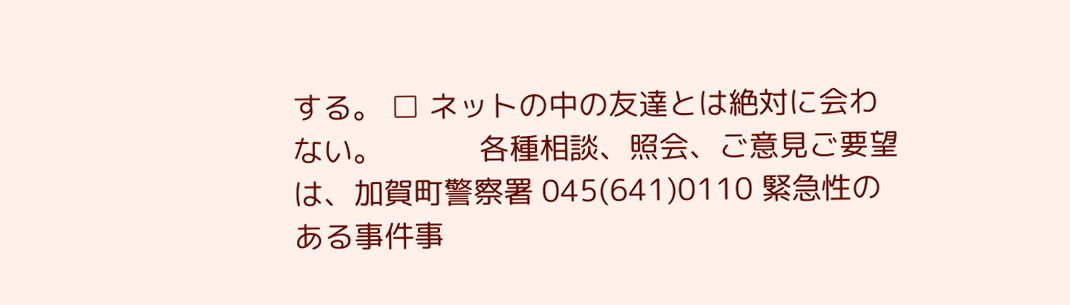する。 □ ネットの中の友達とは絶対に会わない。            各種相談、照会、ご意見ご要望は、加賀町警察署 045(641)0110 緊急性のある事件事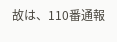故は、110番通報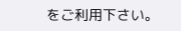をご利用下さい。